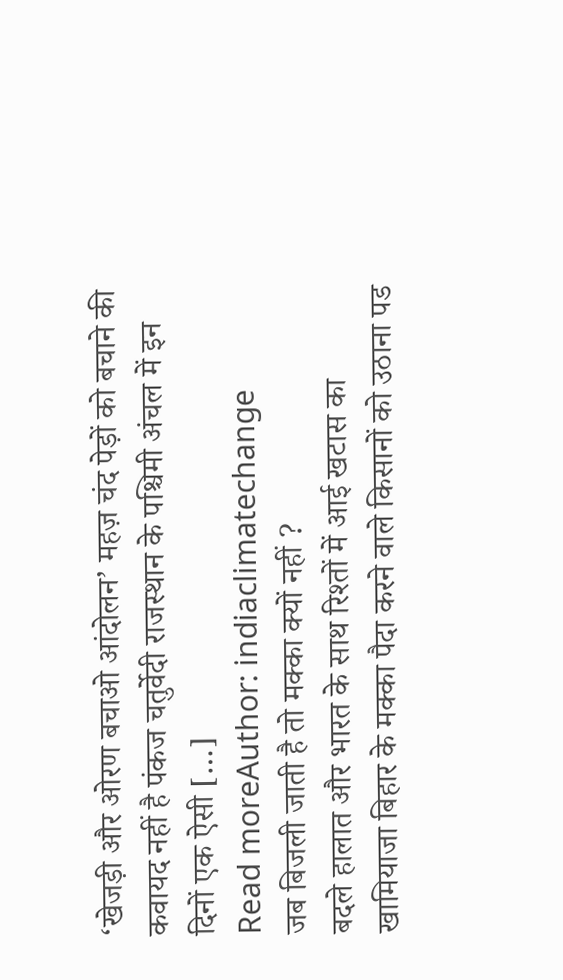‘खेजड़ी और ओरण बचाओ आंदोलन’ महज़ चंद पेड़ों को बचाने की कवायद नहीं है पंकज चतुर्वेदी राजस्थान के पश्चिमी अंचल में इन दिनों एक ऐसी […]
Read moreAuthor: indiaclimatechange
जब बिजली जाती है तो मक्का क्यों नहीं ?
बदले हालात और भारत के साथ रिश्तों में आई खटास का खामियाजा बिहार के मक्का पैदा करने वाले किसानों को उठाना पड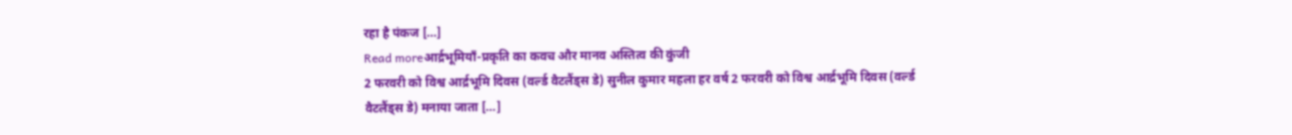रहा है पंकज […]
Read moreआर्द्रभूमियाँ-प्रकृति का कवच और मानव अस्तित्व की कुंजी
2 फरवरी को विश्व आर्द्रभूमि दिवस (वर्ल्ड वैटलैंड्स डे) सुनील कुमार महला हर वर्ष 2 फरवरी को विश्व आर्द्रभूमि दिवस (वर्ल्ड वैटलैंड्स डे) मनाया जाता […]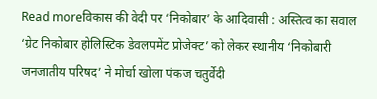Read moreविकास की वेदी पर ‘निकोबार’ के आदिवासी : अस्तित्व का सवाल
‘ग्रेट निकोबार होलिस्टिक डेवलपमेंट प्रोजेक्ट’ को लेकर स्थानीय ‘निकोबारी जनजातीय परिषद’ ने मोर्चा खोला पंकज चतुर्वेदी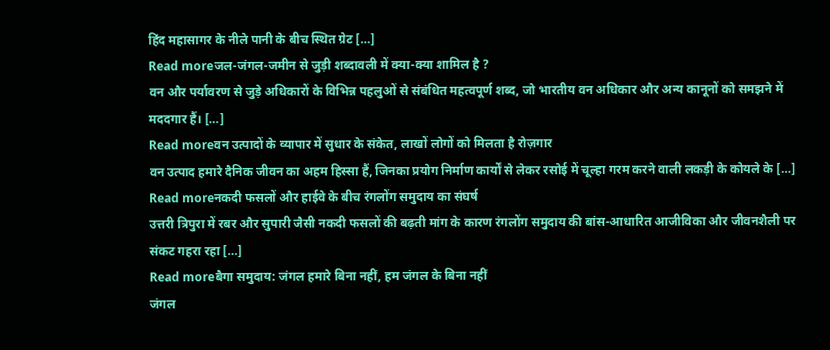हिंद महासागर के नीले पानी के बीच स्थित ग्रेट […]
Read moreजल-जंगल-जमीन से जुड़ी शब्दावली में क्या-क्या शामिल है ?
वन और पर्यावरण से जुड़े अधिकारों के विभिन्न पहलुओं से संबंधित महत्वपूर्ण शब्द, जो भारतीय वन अधिकार और अन्य कानूनों को समझने में मददगार हैं। […]
Read moreवन उत्पादों के व्यापार में सुधार के संकेत, लाखों लोगों को मिलता है रोज़गार
वन उत्पाद हमारे दैनिक जीवन का अहम हिस्सा हैं, जिनका प्रयोग निर्माण कार्यों से लेकर रसोई में चूल्हा गरम करने वाली लकड़ी के कोयले के […]
Read moreनकदी फसलों और हाईवे के बीच रंगलोंग समुदाय का संघर्ष
उत्तरी त्रिपुरा में रबर और सुपारी जैसी नकदी फसलों की बढ़ती मांग के कारण रंगलोंग समुदाय की बांस-आधारित आजीविका और जीवनशैली पर संकट गहरा रहा […]
Read moreबैगा समुदाय: जंगल हमारे बिना नहीं, हम जंगल के बिना नहीं
जंगल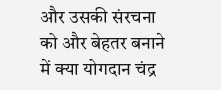और उसकी संरचना को और बेहतर बनाने में क्या योगदान चंद्र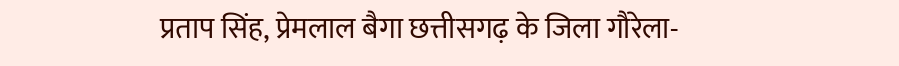प्रताप सिंह, प्रेमलाल बैगा छत्तीसगढ़ के जिला गौरेला-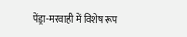पेंड्रा-मरवाही में विशेष रूप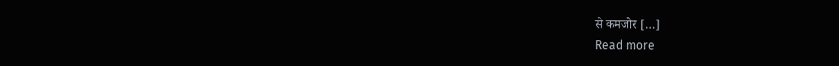से कमजोर […]
Read more